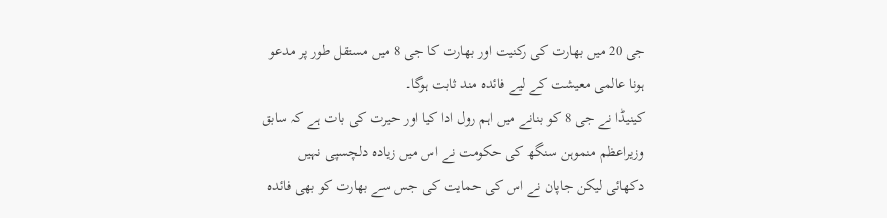جی 20 میں بھارت کی رکنیت اور بھارت کا جی 8 میں مستقل طور پر مدعو ہونا عالمی معیشت کے لیے فائدہ مند ثابت ہوگا۔
کینیڈا نے جی 8 کو بنانے میں اہم رول ادا کیا اور حیرت کی بات ہے کہ سابق وزیراعظم منموہن سنگھ کی حکومت نے اس میں زیادہ دلچسپی نہیں دکھائی لیکن جاپان نے اس کی حمایت کی جس سے بھارت کو بھی فائدہ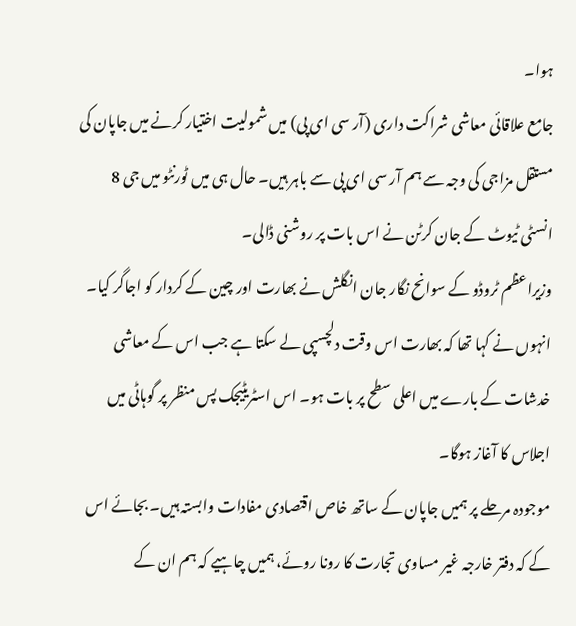ہوا۔
جامع علاقائی معاشی شراکت داری (آر سی ای پی) میں شمولیت اختیار کرنے میں جاپان کی مستقل مزاجی کی وجہ سے ہم آر سی ای پی سے باہر ہیں۔ حال ہی میں ٹورنٹو میں جی 8 انسٹی ٹیوٹ کے جان کرٹن نے اس بات پر روشنی ڈالی۔
وزیراعظم ٹروڈو کے سوانح نگار جان انگلش نے بھارت اور چین کے کردار کو اجاگر کیا۔
انہوں نے کہا تھا کہ بھارت اس وقت دلچسپی لے سکتا ہے جب اس کے معاشی خدشات کے بارے میں اعلی سطح پر بات ہو۔ اس اسٹریٹیجک پس منظر پر گوہاٹی میں اجلاس کا آغاز ہوگا۔
موجودہ مرحلے پر ہمیں جاپان کے ساتھ خاص اقتصادی مفادات وابستہ ہیں۔ بجائے اس کے کہ دفتر خارجہ غیر مساوی تجارت کا رونا روئے، ہمیں چاہیے کہ ہم ان کے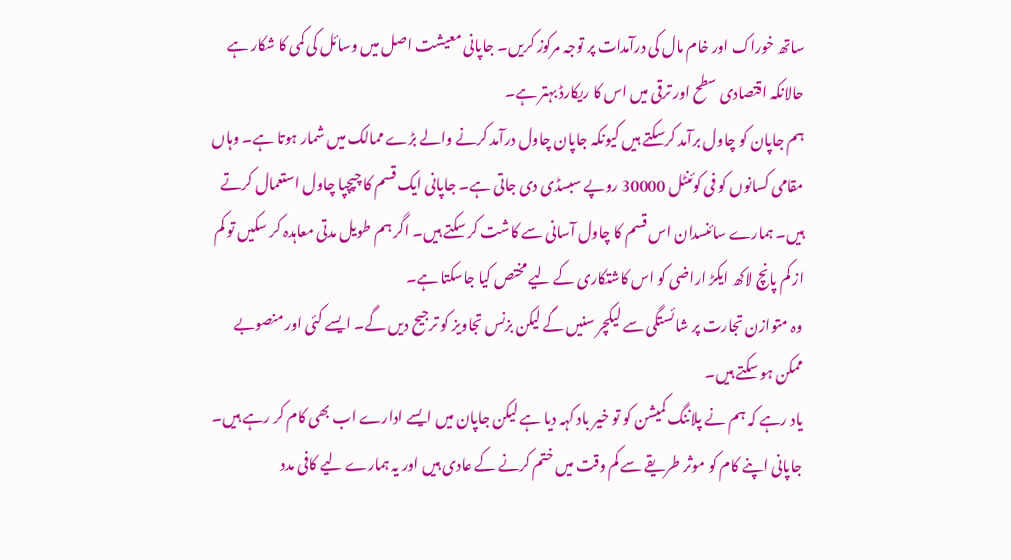ساتھ خوراک اور خام مال کی درآمدات پر توجہ مرکوز کریں۔ جاپانی معیشت اصل میں وسائل کی کمی کا شکار ہے حالانکہ اقتصادی سطح اور ترقی میں اس کا ریکارڈ بہتر ہے۔
ہم جاپان کو چاول برآمد کرسکتے ہیں کیونکہ جاپان چاول درآمد کرنے والے بڑے ممالک میں شمار ہوتا ہے۔ وہاں مقامی کسانوں کو فی کوئنٹل 30000 روپے سبسڈی دی جاتی ہے۔ جاپانی ایک قسم کا چپچپا چاول استعمال کرتے ہیں۔ ہمارے سائنسدان اس قسم کا چاول آسانی سے کاشت کر سکتے ہیں۔ اگر ہم طویل مدتی معاہدہ کر سکیں تو کم از کم پانچ لاکھ ایکڑ اراضی کو اس کاشتکاری کے لیے مختص کیا جاسکتا ہے۔
وہ متوازن تجارت پر شائستگی سے لیکچر سنیں گے لیکن بزنس تجاویز کو ترجیح دیں گے۔ ایسے کئی اور منصوبے ممکن ہو سکتے ہیں۔
یاد رہے کہ ہم نے پلاننگ کمیشن کو تو خیر باد کہہ دیا ہے لیکن جاپان میں ایسے ادارے اب بھی کام کر رہے ہیں۔
جاپانی اپنے کام کو موثر طریقے سے کم وقت میں ختم کرنے کے عادی ہیں اور یہ ہمارے لیے کافی مدد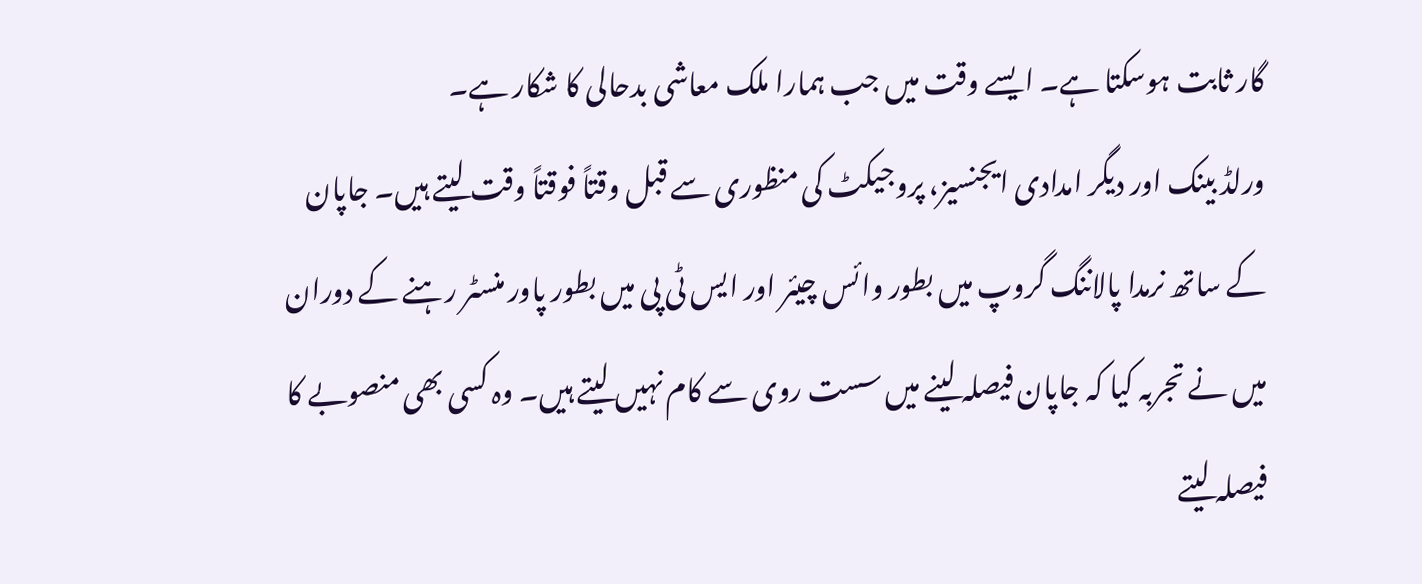گار ثابت ہوسکتا ہے۔ ایسے وقت میں جب ہمارا ملک معاشی بدحالی کا شکار ہے۔
ورلڈ بینک اور دیگر امدادی ایجنسیز، پروجیکٹ کی منظوری سے قبل وقتاً فوقتاً وقت لیتے ہیں۔ جاپان کے ساتھ نرمدا پالاننگ گروپ میں بطور وائس چیئر اور ایس ٹی پی میں بطور پاور منسٹر رہنے کے دوران میں نے تجربہ کیا کہ جاپان فیصلہ لینے میں سست روی سے کام نہیں لیتے ہیں۔ وہ کسی بھی منصوبے کا فیصلہ لیتے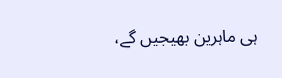ہی ماہرین بھیجیں گے،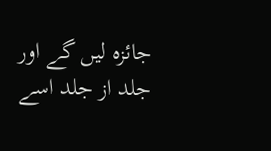جائزہ لیں گے اور جلد از جلد اسے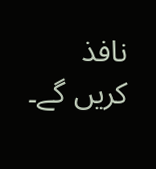نافذ کریں گے۔